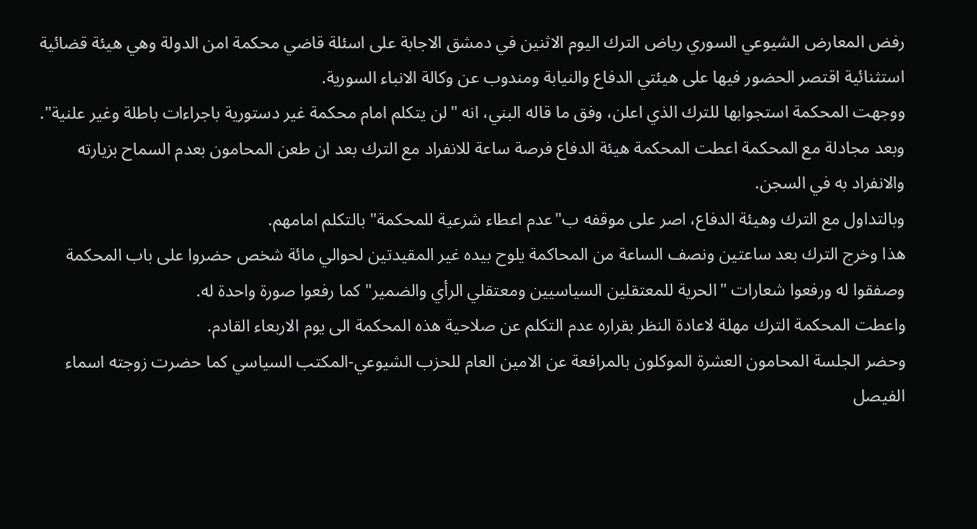رفض المعارض الشيوعي السوري رياض الترك اليوم الاثنين في دمشق الاجابة على اسئلة قاضي محكمة امن الدولة وهي هيئة قضائية استثنائية اقتصر الحضور فيها على هيئتي الدفاع والنيابة ومندوب عن وكالة الانباء السورية.
ووجهت المحكمة استجوابها للترك الذي اعلن، وفق ما قاله البني، انه "لن يتكلم امام محكمة غير دستورية باجراءات باطلة وغير علنية".
وبعد مجادلة مع المحكمة اعطت المحكمة هيئة الدفاع فرصة ساعة للانفراد مع الترك بعد ان طعن المحامون بعدم السماح بزيارته والانفراد به في السجن.
وبالتداول مع الترك وهيئة الدفاع، اصر على موقفه ب"عدم اعطاء شرعية للمحكمة" بالتكلم امامهم.
هذا وخرج الترك بعد ساعتين ونصف الساعة من المحاكمة يلوح بيده غير المقيدتين لحوالي مائة شخص حضروا على باب المحكمة وصفقوا له ورفعوا شعارات "الحرية للمعتقلين السياسيين ومعتقلي الرأي والضمير" كما رفعوا صورة واحدة له.
واعطت المحكمة الترك مهلة لاعادة النظر بقراره عدم التكلم عن صلاحية هذه المحكمة الى يوم الاربعاء القادم.
وحضر الجلسة المحامون العشرة الموكلون بالمرافعة عن الامين العام للحزب الشيوعي-المكتب السياسي كما حضرت زوجته اسماء الفيصل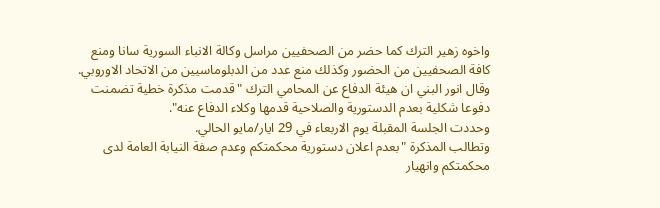واخوه زهير الترك كما حضر من الصحفيين مراسل وكالة الانباء السورية سانا ومنع كافة الصحفيين من الحضور وكذلك منع عدد من الدبلوماسيين من الاتحاد الاوروبي.
وقال انور البني ان هيئة الدفاع عن المحامي الترك "قدمت مذكرة خطية تضمنت دفوعا شكلية بعدم الدستورية والصلاحية قدمها وكلاء الدفاع عنه".
وحددت الجلسة المقبلة يوم الاربعاء في 29 ايار/مايو الحالي.
وتطالب المذكرة "بعدم اعلان دستورية محكمتكم وعدم صفة النيابة العامة لدى محكمتكم وانهيار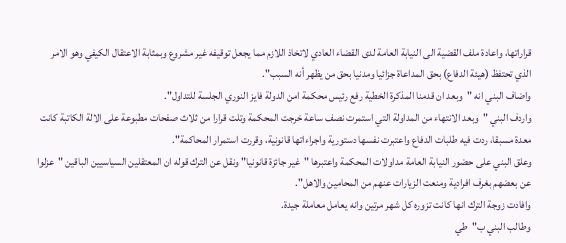قراراتها، واعادة ملف القضية الى النيابة العامة لدى القضاء العادي لاتخاذ اللازم مما يجعل توقيفه غير مشروع وبمثابة الاعتقال الكيفي وهو الامر الذي تحتفظ (هيئة الدفاع) بحق المداعاة جزائيا ومدنيا بحق من يظهر أنه السبب".
واضاف البني انه "وبعد ان قدمنا المذكرة الخطية رفع رئيس محكمة امن الدولة فايز النوري الجلسة للتداول".
واردف البني "وبعد الانتهاء من المداولة التي استمرت نصف ساعة خرجت المحكمة وتلت قرارا من ثلاث صفحات مطبوعة على الالة الكاتبة كانت معدة مسبقا، ردت فيه طلبات الدفاع واعتبرت نفسها دستورية واجراءاتها قانونية، وقررت استمرار المحاكمة".
وعلق البني على حضور النيابة العامة مداولات المحكمة واعتبرها "غير جائزة قانونيا" ونقل عن الترك قوله ان المعتقلين السياسيين الباقين "عزلوا عن بعضهم بغرف افرادية ومنعت الزيارات عنهم من المحامين والاهل".
وافادت زوجة الترك انها كانت تزوره كل شهر مرتين وانه يعامل معاملة جيدة.
وطالب البني ب"طي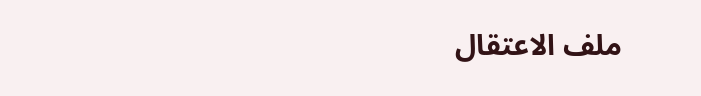ملف الاعتقال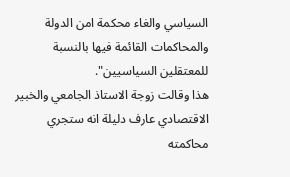السياسي والغاء محكمة امن الدولة والمحاكمات القائمة فيها بالنسبة للمعتقلين السياسيين".
هذا وقالت زوجة الاستاذ الجامعي والخبير الاقتصادي عارف دليلة انه ستجري محاكمته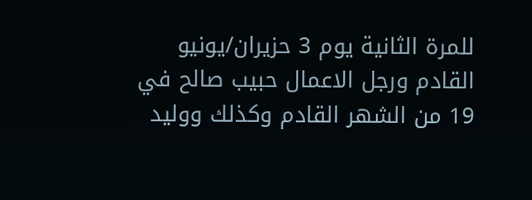للمرة الثانية يوم 3 حزيران/يونيو القادم ورجل الاعمال حبيب صالح في 19 من الشهر القادم وكذلك ووليد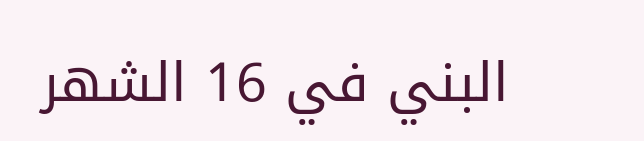البني في 16 الشهر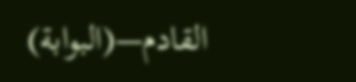القادم—(البوابة)